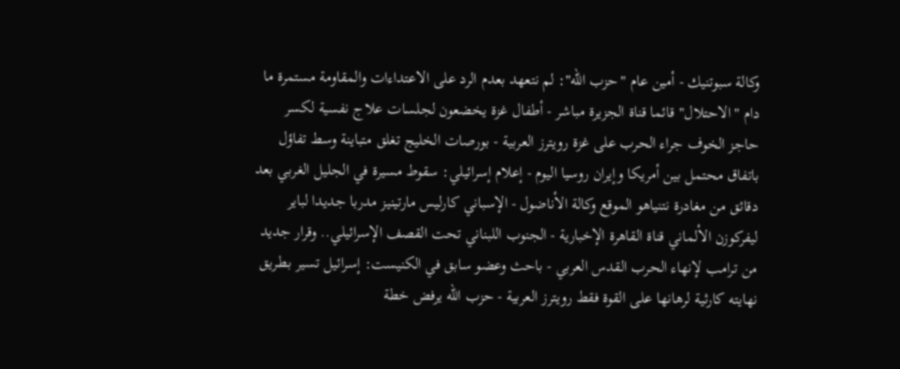وكالة سبوتنيك - أمين عام "حزب الله": لم نتعهد بعدم الرد على الاعتداءات والمقاومة مستمرة ما دام "الاحتلال" قائما قناة الجزيرة مباشر - أطفال غزة يخضعون لجلسات علاج نفسية لكسر حاجز الخوف جراء الحرب على غزة رويترز العربية - بورصات الخليج تغلق متباينة وسط تفاؤل باتفاق محتمل بين أمريكا وإيران روسيا اليوم - إعلام إسرائيلي: سقوط مسيرة في الجليل الغربي بعد دقائق من مغادرة نتنياهو الموقع وكالة الأناضول - الإسباني كارليس مارتينيز مدربا جديدا لباير ليفركوزن الألماني قناة القاهرة الإخبارية - الجنوب اللبناني تحت القصف الإسرائيلي.. وقرار جديد من ترامب لإنهاء الحرب القدس العربي - باحث وعضو سابق في الكنيست: إسرائيل تسير بـطريق نهايته كارثية لرهانها على القوة فقط رويترز العربية - حزب الله يرفض خطة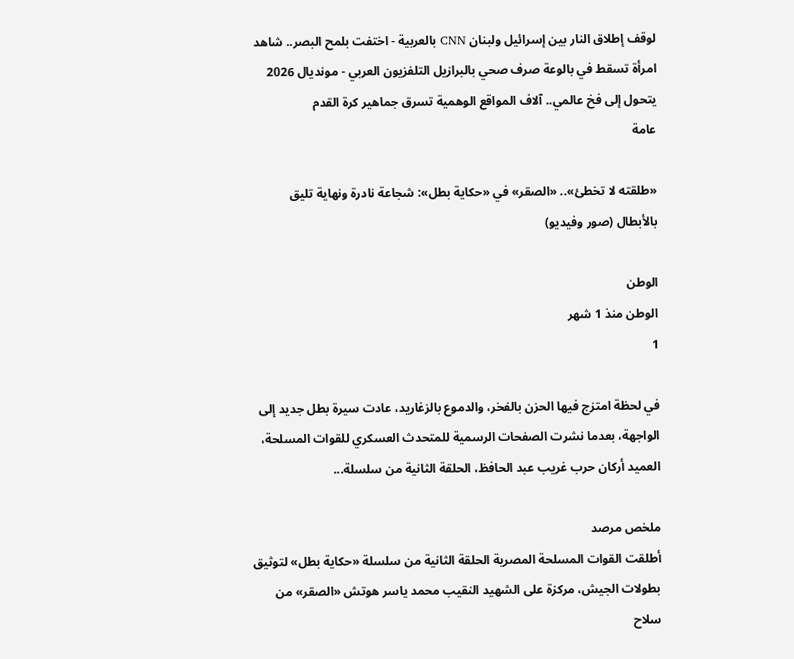لوقف إطلاق النار بين إسرائيل ولبنان CNN بالعربية - اختفت بلمح البصر.. شاهد امرأة تسقط في بالوعة صرف صحي بالبرازيل التلفزيون العربي - مونديال 2026 يتحول إلى فخ عالمي.. آلاف المواقع الوهمية تسرق جماهير كرة القدم
عامة

«طلقته لا تخطئ».. «الصقر» في «حكاية بطل»: شجاعة نادرة ونهاية تليق بالأبطال (صور وفيديو)

الوطن
الوطن منذ 1 شهر
1

في لحظة امتزج فيها الحزن بالفخر، والدموع بالزغاريد، عادت سيرة بطل جديد إلى الواجهة، بعدما نشرت الصفحات الرسمية للمتحدث العسكري للقوات المسلحة، العميد أركان حرب غريب عبد الحافظ، الحلقة الثانية من سلسلة...

ملخص مرصد
أطلقت القوات المسلحة المصرية الحلقة الثانية من سلسلة «حكاية بطل» لتوثيق بطولات الجيش، مركزة على الشهيد النقيب محمد ياسر هوتش «الصقر» من سلاح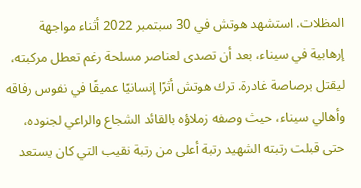المظلات. استشهد هوتش في 30 سبتمبر 2022 أثناء مواجهة إرهابية في سيناء، بعد أن تصدى لعناصر مسلحة رغم تعطل مركبته، ليقتل برصاصة غادرة. ترك هوتش أثرًا إنسانيًا عميقًا في نفوس رفاقه وأهالي سيناء، حيث وصفه زملاؤه بالقائد الشجاع والراعي لجنوده، حتى قبلت رتبته الشهيد رتبة أعلى من رتبة نقيب التي كان يستعد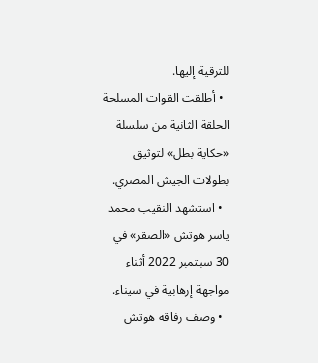للترقية إليها.
  • أطلقت القوات المسلحة الحلقة الثانية من سلسلة «حكاية بطل» لتوثيق بطولات الجيش المصري.
  • استشهد النقيب محمد ياسر هوتش «الصقر» في 30 سبتمبر 2022 أثناء مواجهة إرهابية في سيناء.
  • وصف رفاقه هوتش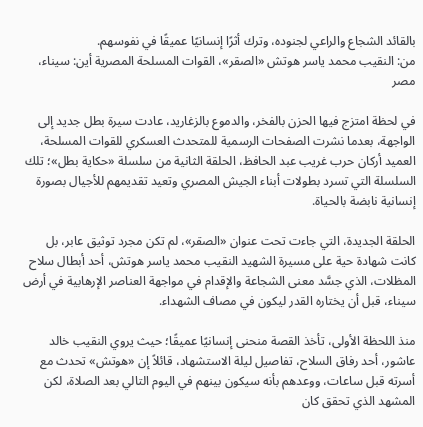بالقائد الشجاع والراعي لجنوده، وترك أثرًا إنسانيًا عميقًا في نفوسهم.
من: النقيب محمد ياسر هوتش «الصقر»، القوات المسلحة المصرية أين: سيناء، مصر

في لحظة امتزج فيها الحزن بالفخر، والدموع بالزغاريد، عادت سيرة بطل جديد إلى الواجهة، بعدما نشرت الصفحات الرسمية للمتحدث العسكري للقوات المسلحة، العميد أركان حرب غريب عبد الحافظ، الحلقة الثانية من سلسلة «حكاية بطل»؛ تلك السلسلة التي تسرد بطولات أبناء الجيش المصري وتعيد تقديمهم للأجيال بصورة إنسانية نابضة بالحياة.

الحلقة الجديدة، التي جاءت تحت عنوان «الصقر»، لم تكن مجرد توثيق عابر، بل كانت شهادة حية على مسيرة الشهيد النقيب محمد ياسر هوتش، أحد أبطال سلاح المظلات، الذي جسَّد معنى الشجاعة والإقدام في مواجهة العناصر الإرهابية في أرض سيناء، قبل أن يختاره القدر ليكون في مصاف الشهداء.

منذ اللحظة الأولى، تأخذ القصة منحنى إنسانيًا عميقًا؛ حيث يروي النقيب خالد عاشور، أحد رفاق السلاح، تفاصيل ليلة الاستشهاد، قائلاً إن «هوتش» تحدث مع أسرته قبل ساعات، ووعدهم بأنه سيكون بينهم في اليوم التالي بعد الصلاة، لكن المشهد الذي تحقق كان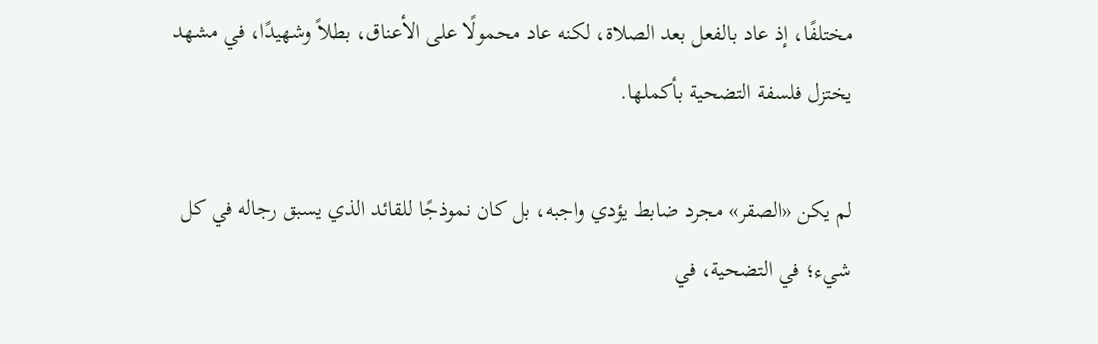مختلفًا، إذ عاد بالفعل بعد الصلاة، لكنه عاد محمولًا على الأعناق، بطلاً وشهيدًا، في مشهد يختزل فلسفة التضحية بأكملها.

لم يكن «الصقر» مجرد ضابط يؤدي واجبه، بل كان نموذجًا للقائد الذي يسبق رجاله في كل شيء؛ في التضحية، في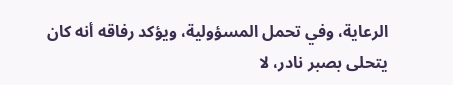الرعاية، وفي تحمل المسؤولية، ويؤكد رفاقه أنه كان يتحلى بصبر نادر، لا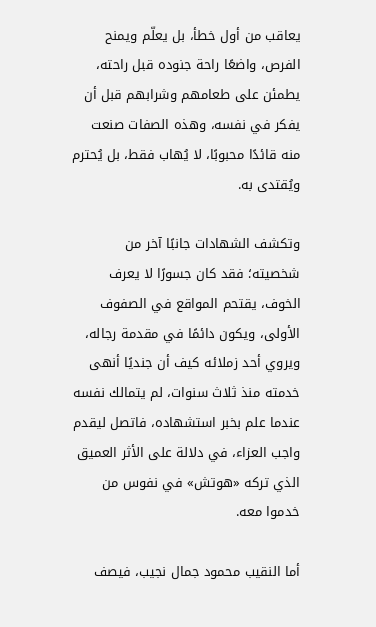يعاقب من أول خطأ، بل يعلّم ويمنح الفرص، واضعًا راحة جنوده قبل راحته، يطمئن على طعامهم وشرابهم قبل أن يفكر في نفسه، وهذه الصفات صنعت منه قائدًا محبوبًا، لا يُهاب فقط، بل يُحترم ويُقتدى به.

وتكشف الشهادات جانبًا آخر من شخصيته؛ فقد كان جسورًا لا يعرف الخوف، يقتحم المواقع في الصفوف الأولى، ويكون دائمًا في مقدمة رجاله، ويروي أحد زملائه كيف أن جنديًا أنهى خدمته منذ ثلاث سنوات، لم يتمالك نفسه عندما علم بخبر استشهاده، فاتصل ليقدم واجب العزاء، في دلالة على الأثر العميق الذي تركه «هوتش» في نفوس من خدموا معه.

أما النقيب محمود جمال نجيب، فيصف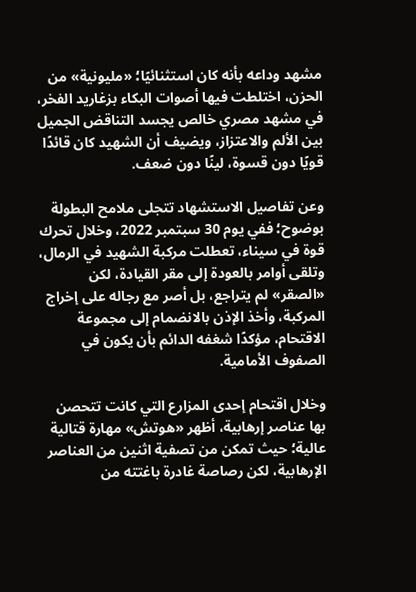مشهد وداعه بأنه كان استثنائيًا؛ «مليونية» من الحزن، اختلطت فيها أصوات البكاء بزغاريد الفخر، في مشهد مصري خالص يجسد التناقض الجميل بين الألم والاعتزاز، ويضيف أن الشهيد كان قائدًا قويًا دون قسوة، لينًا دون ضعف.

وعن تفاصيل الاستشهاد تتجلى ملامح البطولة بوضوح؛ ففي يوم 30 سبتمبر 2022، وخلال تحرك قوة في سيناء، تعطلت مركبة الشهيد في الرمال، وتلقى أوامر بالعودة إلى مقر القيادة، لكن «الصقر» لم يتراجع، بل أصر مع رجاله على إخراج المركبة، وأخذ الإذن بالانضمام إلى مجموعة الاقتحام، مؤكدًا شغفه الدائم بأن يكون في الصفوف الأمامية.

وخلال اقتحام إحدى المزارع التي كانت تتحصن بها عناصر إرهابية، أظهر «هوتش» مهارة قتالية عالية؛ حيث تمكن من تصفية اثنين من العناصر الإرهابية، لكن رصاصة غادرة باغتته من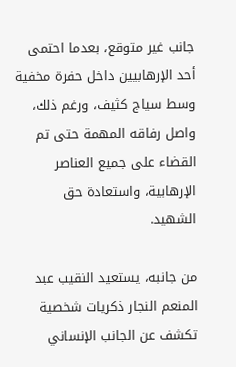جانب غير متوقع، بعدما احتمى أحد الإرهابيين داخل حفرة مخفية وسط سياج كثيف، ورغم ذلك، واصل رفاقه المهمة حتى تم القضاء على جميع العناصر الإرهابية، واستعادة حق الشهيد.

من جانبه، يستعيد النقيب عبد المنعم النجار ذكريات شخصية تكشف عن الجانب الإنساني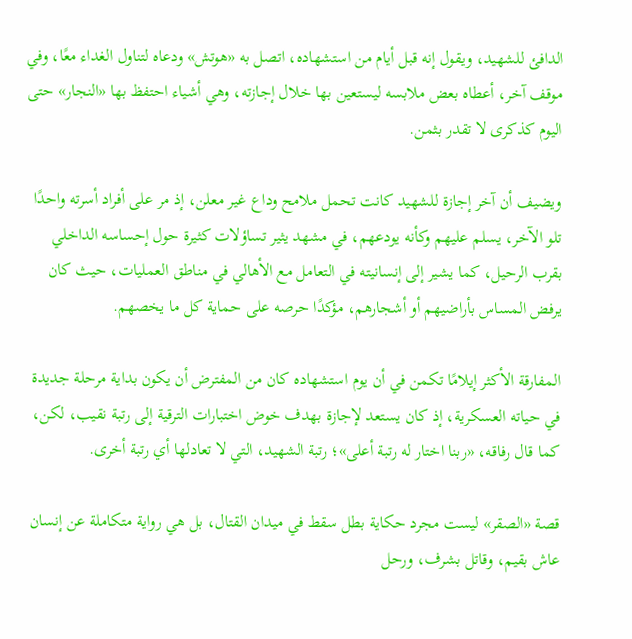الدافئ للشهيد، ويقول إنه قبل أيام من استشهاده، اتصل به «هوتش» ودعاه لتناول الغداء معًا، وفي موقف آخر، أعطاه بعض ملابسه ليستعين بها خلال إجازته، وهي أشياء احتفظ بها «النجار» حتى اليوم كذكرى لا تقدر بثمن.

ويضيف أن آخر إجازة للشهيد كانت تحمل ملامح وداع غير معلن، إذ مر على أفراد أسرته واحدًا تلو الآخر، يسلم عليهم وكأنه يودعهم، في مشهد يثير تساؤلات كثيرة حول إحساسه الداخلي بقرب الرحيل، كما يشير إلى إنسانيته في التعامل مع الأهالي في مناطق العمليات، حيث كان يرفض المساس بأراضيهم أو أشجارهم، مؤكدًا حرصه على حماية كل ما يخصهم.

المفارقة الأكثر إيلامًا تكمن في أن يوم استشهاده كان من المفترض أن يكون بداية مرحلة جديدة في حياته العسكرية، إذ كان يستعد لإجازة بهدف خوض اختبارات الترقية إلى رتبة نقيب، لكن، كما قال رفاقه، «ربنا اختار له رتبة أعلى»؛ رتبة الشهيد، التي لا تعادلها أي رتبة أخرى.

قصة «الصقر» ليست مجرد حكاية بطل سقط في ميدان القتال، بل هي رواية متكاملة عن إنسان عاش بقيم، وقاتل بشرف، ورحل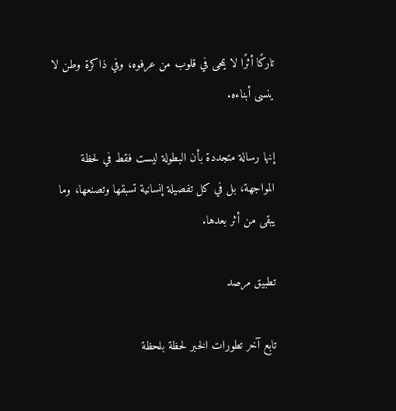تاركًا أثرًا لا يمحى في قلوب من عرفوه، وفي ذاكرة وطن لا ينسى أبناءه.

إنها رسالة متجددة بأن البطولة ليست فقط في لحظة المواجهة، بل في كل تفصيلة إنسانية تسبقها وتصنعها، وما يبقى من أثر بعدها.

تطبيق مرصد

تابع آخر تطورات الخبر لحظة بلحظة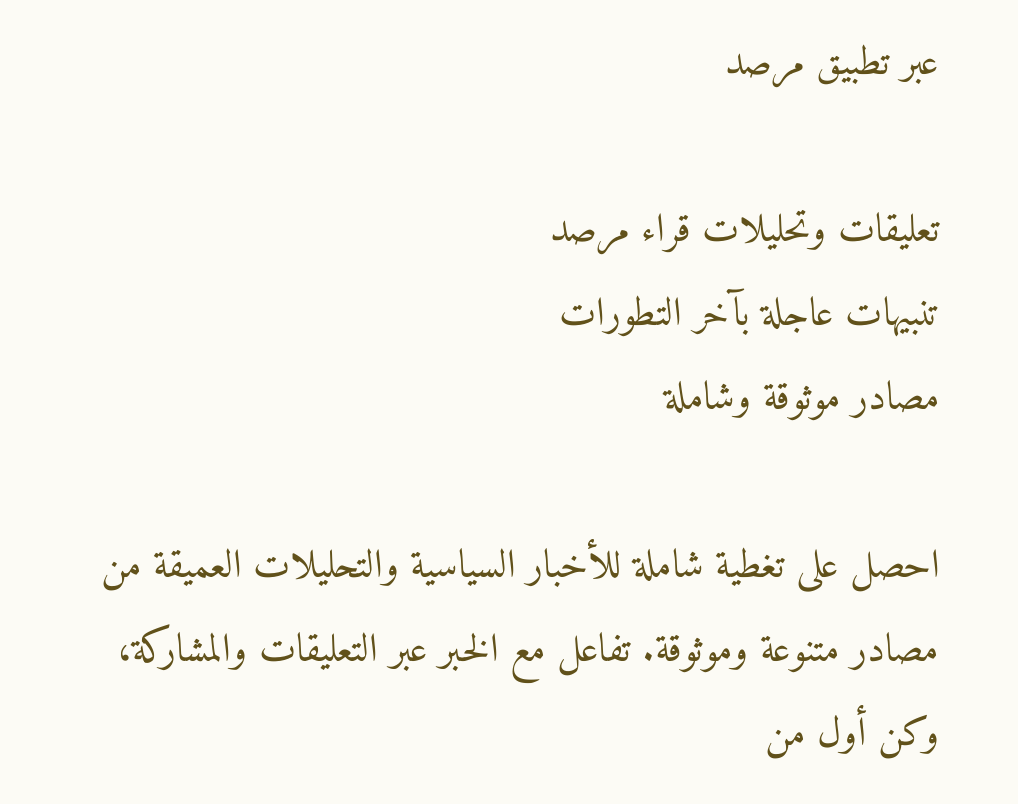عبر تطبيق مرصد

تعليقات وتحليلات قراء مرصد
تنبيهات عاجلة بآخر التطورات
مصادر موثوقة وشاملة

احصل على تغطية شاملة للأخبار السياسية والتحليلات العميقة من مصادر متنوعة وموثوقة. تفاعل مع الخبر عبر التعليقات والمشاركة، وكن أول من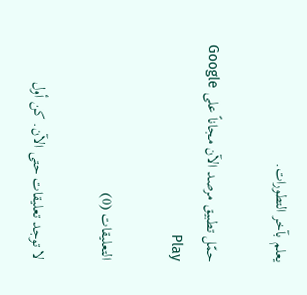يعلم بآخر التطورات.

حمّل تطبيق مرصد الآن مجاناً على Google Play

التعليقات (0)

لا توجد تعليقات حتى الآن. كن أول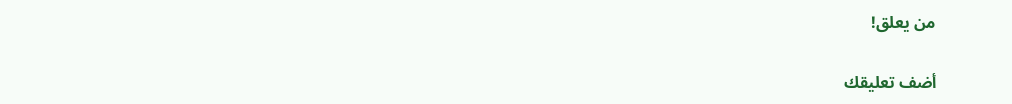من يعلق!

أضف تعليقك